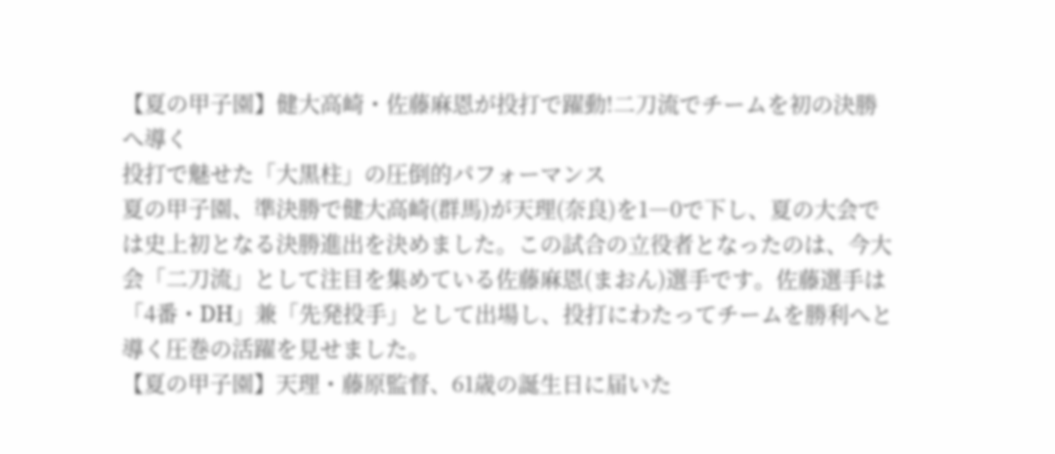【夏の甲子園】健大高崎・佐藤麻恩が投打で躍動!二刀流でチームを初の決勝へ導く
投打で魅せた「大黒柱」の圧倒的パフォーマンス
夏の甲子園、準決勝で健大高崎(群馬)が天理(奈良)を1―0で下し、夏の大会では史上初となる決勝進出を決めました。この試合の立役者となったのは、今大会「二刀流」として注目を集めている佐藤麻恩(まおん)選手です。佐藤選手は「4番・DH」兼「先発投手」として出場し、投打にわたってチームを勝利へと導く圧巻の活躍を見せました。
【夏の甲子園】天理・藤原監督、61歳の誕生日に届いた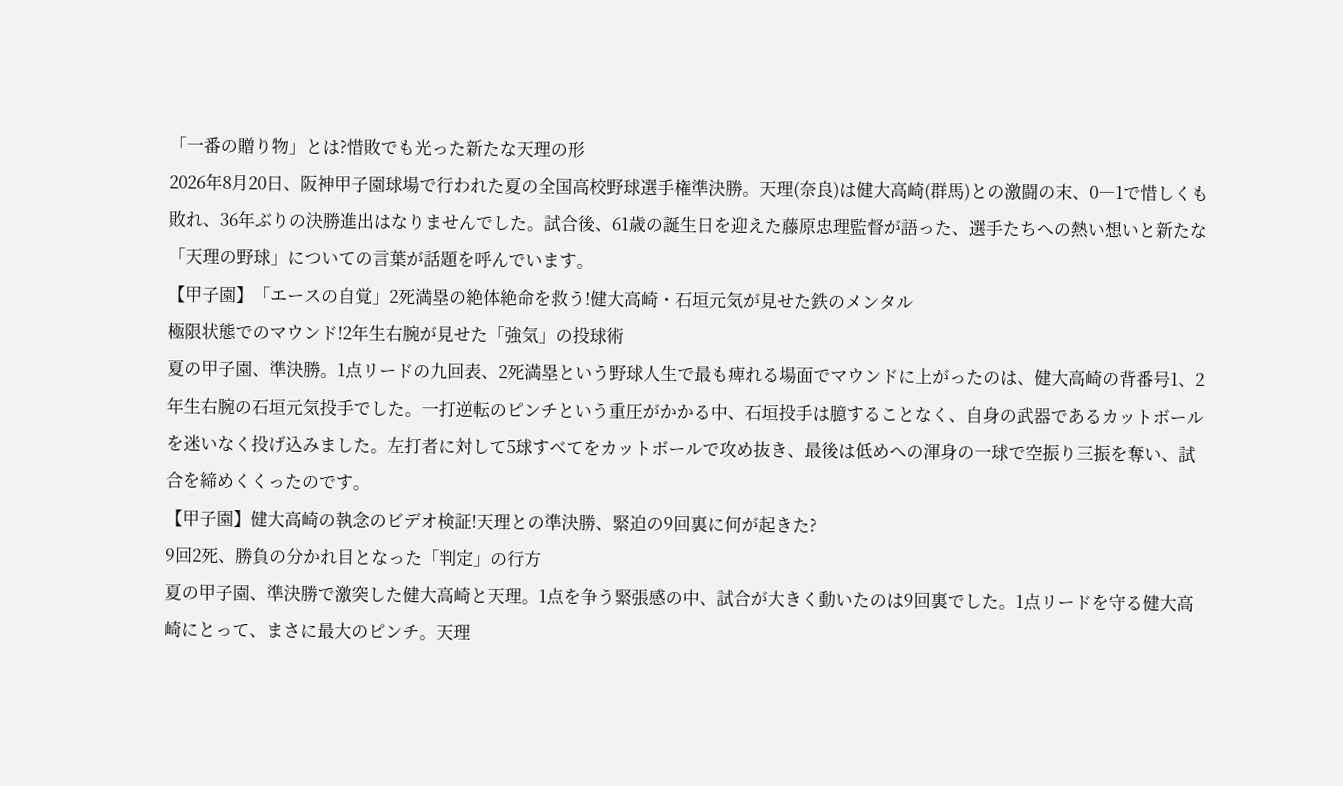「一番の贈り物」とは?惜敗でも光った新たな天理の形
2026年8月20日、阪神甲子園球場で行われた夏の全国高校野球選手権準決勝。天理(奈良)は健大高崎(群馬)との激闘の末、0―1で惜しくも敗れ、36年ぶりの決勝進出はなりませんでした。試合後、61歳の誕生日を迎えた藤原忠理監督が語った、選手たちへの熱い想いと新たな「天理の野球」についての言葉が話題を呼んでいます。
【甲子園】「エースの自覚」2死満塁の絶体絶命を救う!健大高崎・石垣元気が見せた鉄のメンタル
極限状態でのマウンド!2年生右腕が見せた「強気」の投球術
夏の甲子園、準決勝。1点リードの九回表、2死満塁という野球人生で最も痺れる場面でマウンドに上がったのは、健大高崎の背番号1、2年生右腕の石垣元気投手でした。一打逆転のピンチという重圧がかかる中、石垣投手は臆することなく、自身の武器であるカットボールを迷いなく投げ込みました。左打者に対して5球すべてをカットボールで攻め抜き、最後は低めへの渾身の一球で空振り三振を奪い、試合を締めくくったのです。
【甲子園】健大高崎の執念のビデオ検証!天理との準決勝、緊迫の9回裏に何が起きた?
9回2死、勝負の分かれ目となった「判定」の行方
夏の甲子園、準決勝で激突した健大高崎と天理。1点を争う緊張感の中、試合が大きく動いたのは9回裏でした。1点リードを守る健大高崎にとって、まさに最大のピンチ。天理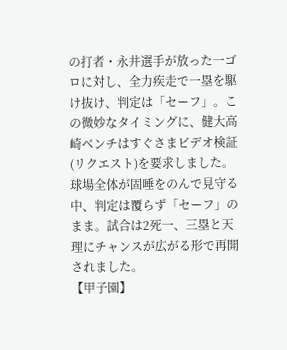の打者・永井選手が放った一ゴロに対し、全力疾走で一塁を駆け抜け、判定は「セーフ」。この微妙なタイミングに、健大高崎ベンチはすぐさまビデオ検証(リクエスト)を要求しました。球場全体が固唾をのんで見守る中、判定は覆らず「セーフ」のまま。試合は2死一、三塁と天理にチャンスが広がる形で再開されました。
【甲子園】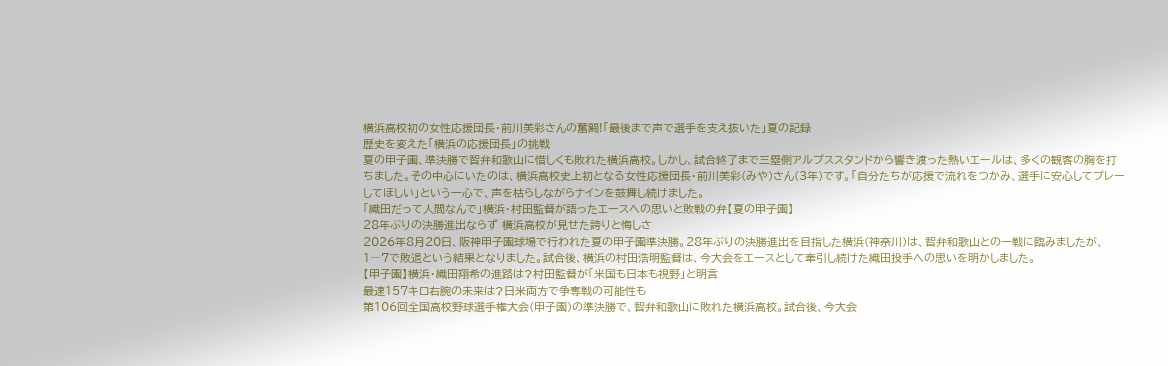横浜高校初の女性応援団長・前川美彩さんの奮闘!「最後まで声で選手を支え抜いた」夏の記録
歴史を変えた「横浜の応援団長」の挑戦
夏の甲子園、準決勝で智弁和歌山に惜しくも敗れた横浜高校。しかし、試合終了まで三塁側アルプススタンドから響き渡った熱いエールは、多くの観客の胸を打ちました。その中心にいたのは、横浜高校史上初となる女性応援団長・前川美彩(みや)さん(3年)です。「自分たちが応援で流れをつかみ、選手に安心してプレーしてほしい」という一心で、声を枯らしながらナインを鼓舞し続けました。
「織田だって人間なんで」横浜・村田監督が語ったエースへの思いと敗戦の弁【夏の甲子園】
28年ぶりの決勝進出ならず 横浜高校が見せた誇りと悔しさ
2026年8月20日、阪神甲子園球場で行われた夏の甲子園準決勝。28年ぶりの決勝進出を目指した横浜(神奈川)は、智弁和歌山との一戦に臨みましたが、1―7で敗退という結果となりました。試合後、横浜の村田浩明監督は、今大会をエースとして牽引し続けた織田投手への思いを明かしました。
【甲子園】横浜・織田翔希の進路は?村田監督が「米国も日本も視野」と明言
最速157キロ右腕の未来は?日米両方で争奪戦の可能性も
第106回全国高校野球選手権大会(甲子園)の準決勝で、智弁和歌山に敗れた横浜高校。試合後、今大会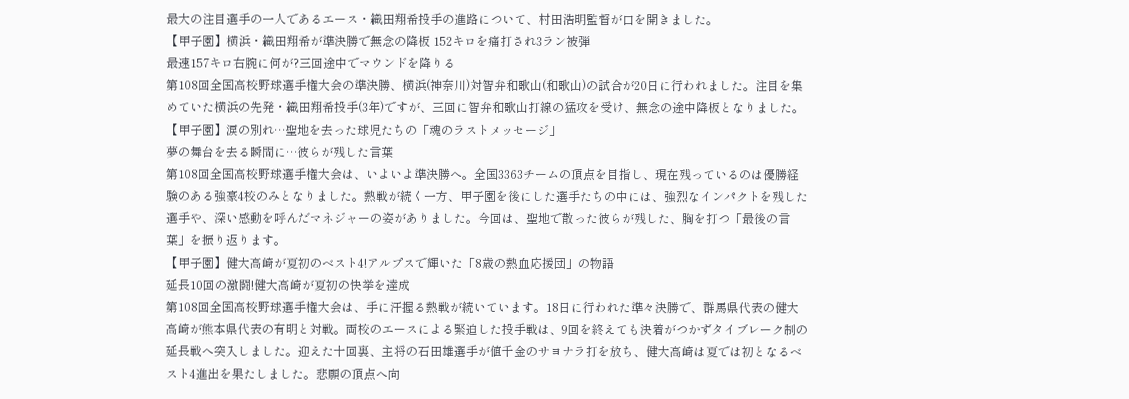最大の注目選手の一人であるエース・織田翔希投手の進路について、村田浩明監督が口を開きました。
【甲子園】横浜・織田翔希が準決勝で無念の降板 152キロを痛打され3ラン被弾
最速157キロ右腕に何が?三回途中でマウンドを降りる
第108回全国高校野球選手権大会の準決勝、横浜(神奈川)対智弁和歌山(和歌山)の試合が20日に行われました。注目を集めていた横浜の先発・織田翔希投手(3年)ですが、三回に智弁和歌山打線の猛攻を受け、無念の途中降板となりました。
【甲子園】涙の別れ…聖地を去った球児たちの「魂のラストメッセージ」
夢の舞台を去る瞬間に…彼らが残した言葉
第108回全国高校野球選手権大会は、いよいよ準決勝へ。全国3363チームの頂点を目指し、現在残っているのは優勝経験のある強豪4校のみとなりました。熱戦が続く一方、甲子園を後にした選手たちの中には、強烈なインパクトを残した選手や、深い感動を呼んだマネジャーの姿がありました。今回は、聖地で散った彼らが残した、胸を打つ「最後の言葉」を振り返ります。
【甲子園】健大高崎が夏初のベスト4!アルプスで輝いた「8歳の熱血応援団」の物語
延長10回の激闘!健大高崎が夏初の快挙を達成
第108回全国高校野球選手権大会は、手に汗握る熱戦が続いています。18日に行われた準々決勝で、群馬県代表の健大高崎が熊本県代表の有明と対戦。両校のエースによる緊迫した投手戦は、9回を終えても決着がつかずタイブレーク制の延長戦へ突入しました。迎えた十回裏、主将の石田雄選手が値千金のサヨナラ打を放ち、健大高崎は夏では初となるベスト4進出を果たしました。悲願の頂点へ向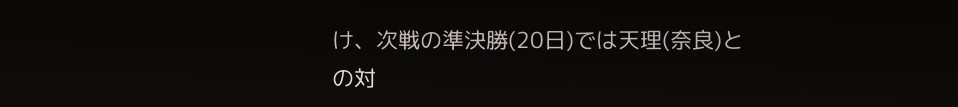け、次戦の準決勝(20日)では天理(奈良)との対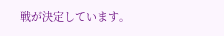戦が決定しています。